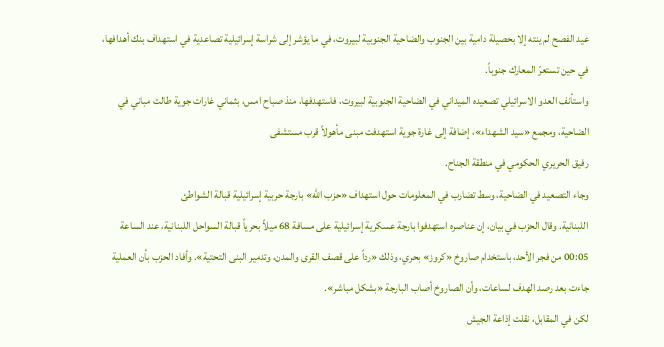عيد الفصح لم ينته إلا بحصيلة دامية بين الجنوب والضاحية الجنوبية لبيروت، في ما يؤشر إلى شراسة إسرائيلية تصاعدية في استهداف بنك أهدافها، في حين تستعرّ المعارك جنوباً.
واستأنف العدو الاسرائيلي تصعيده الميداني في الضاحية الجنوبية لبيروت، فاستهدفها، منذ صباح امس، بثماني غارات جوية طالت مباني في الضاحية، ومجمع «سيد الشهداء»، إضافة إلى غارة جوية استهدفت مبنى مأهولاً قرب مستشفى
رفيق الحريري الحكومي في منطقة الجناح.
وجاء التصعيد في الضاحية، وسط تضارب في المعلومات حول استهداف «حزب الله» بارجة حربية إسرائيلية قبالة الشواطئ
اللبنانية. وقال الحزب في بيان، إن عناصره استهدفوا بارجة عسكرية إسرائيلية على مسافة 68 ميلاً بحرياً قبالة السواحل اللبنانية، عند الساعة 00:05 من فجر الأحد، باستخدام صاروخ «كروز» بحري، وذلك «رداً على قصف القرى والمدن، وتدمير البنى التحتية». وأفاد الحزب بأن العملية جاءت بعد رصد الهدف لساعات، وأن الصاروخ أصاب البارجة «بشكل مباشر».
لكن في المقابل، نقلت إذاعة الجيش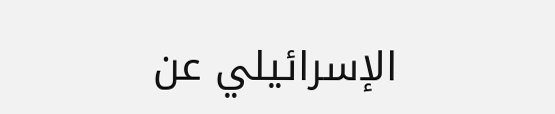الإسرائيلي عن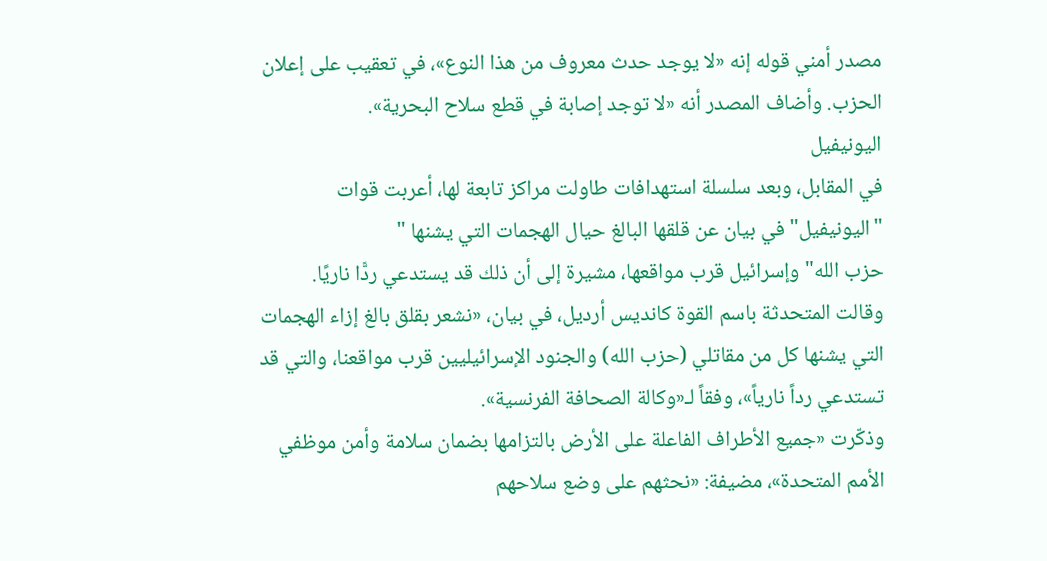مصدر أمني قوله إنه «لا يوجد حدث معروف من هذا النوع»، في تعقيب على إعلان الحزب. وأضاف المصدر أنه «لا توجد إصابة في قطع سلاح البحرية».
اليونيفيل
في المقابل، وبعد سلسلة استهدافات طاولت مراكز تابعة لها، أعربت قوات "اليونيفيل" في بيان عن قلقها البالغ حيال الهجمات التي يشنها "
حزب الله" وإسرائيل قرب مواقعها، مشيرة إلى أن ذلك قد يستدعي ردًّا ناريًا.
وقالت المتحدثة باسم القوة كانديس أرديل، في بيان، «نشعر بقلق بالغ إزاء الهجمات التي يشنها كل من مقاتلي (حزب الله) والجنود الإسرائيليين قرب مواقعنا، والتي قد تستدعي رداً نارياً»، وفقاً لـ«وكالة الصحافة الفرنسية».
وذكّرت «جميع الأطراف الفاعلة على الأرض بالتزامها بضمان سلامة وأمن موظفي الأمم المتحدة»، مضيفة: «نحثهم على وضع سلاحهم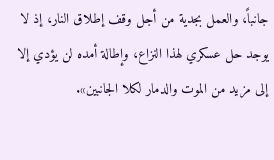جانباً، والعمل بجدية من أجل وقف إطلاق النار، إذ لا يوجد حل عسكري لهذا النزاع، وإطالة أمده لن يؤدي إلا إلى مزيد من الموت والدمار لكلا الجانبين».